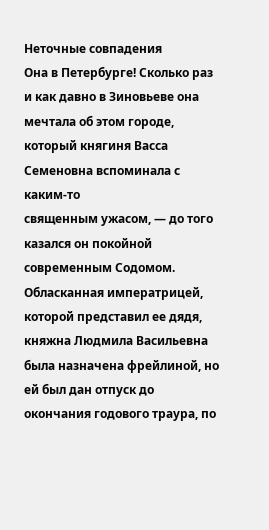Неточные совпадения
Она в Петербурге! Сколько раз и как давно в Зиновьеве она мечтала об этом городе, который княгиня Васса Семеновна вспоминала с каким-то
священным ужасом, — до того
казался он покойной современным Содомом. Обласканная императрицей, которой представил ее дядя, княжна Людмила Васильевна была назначена фрейлиной, но ей был дан отпуск до окончания годового траура, по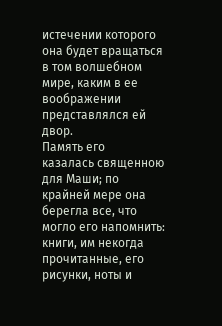истечении которого она будет вращаться в том волшебном мире, каким в ее воображении представлялся ей двор.
Память его
казалась священною для Маши; по крайней мере она берегла все, что могло его напомнить: книги, им некогда прочитанные, его рисунки, ноты и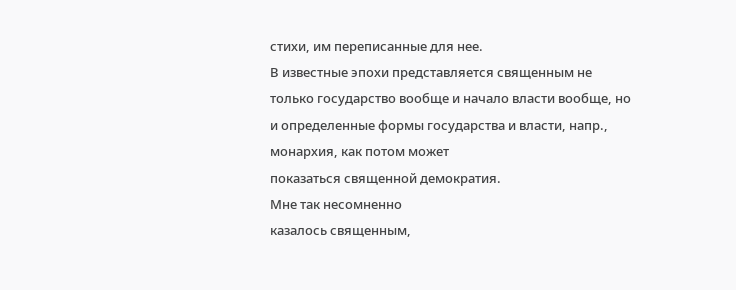стихи, им переписанные для нее.
В известные эпохи представляется священным не только государство вообще и начало власти вообще, но и определенные формы государства и власти, напр., монархия, как потом может
показаться священной демократия.
Мне так несомненно
казалось священным,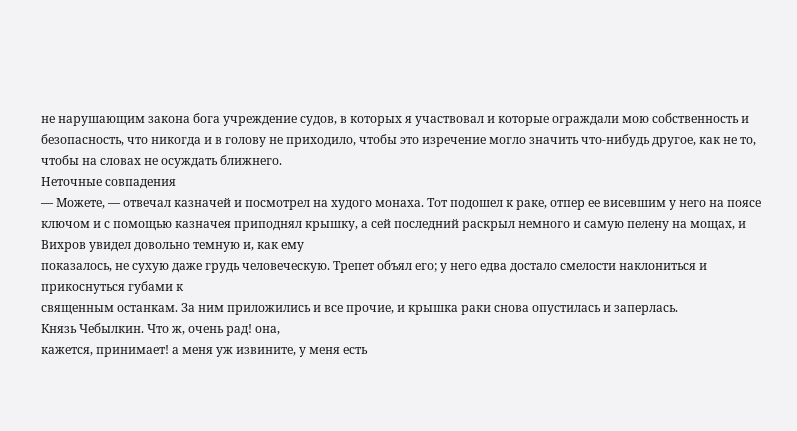не нарушающим закона бога учреждение судов, в которых я участвовал и которые ограждали мою собственность и безопасность, что никогда и в голову не приходило, чтобы это изречение могло значить что-нибудь другое, как не то, чтобы на словах не осуждать ближнего.
Неточные совпадения
— Можете, — отвечал казначей и посмотрел на худого монаха. Тот подошел к раке, отпер ее висевшим у него на поясе ключом и с помощью казначея приподнял крышку, а сей последний раскрыл немного и самую пелену на мощах, и Вихров увидел довольно темную и, как ему
показалось, не сухую даже грудь человеческую. Трепет объял его; у него едва достало смелости наклониться и прикоснуться губами к
священным останкам. За ним приложились и все прочие, и крышка раки снова опустилась и заперлась.
Князь Чебылкин. Что ж, очень рад! она,
кажется, принимает! а меня уж извините, у меня есть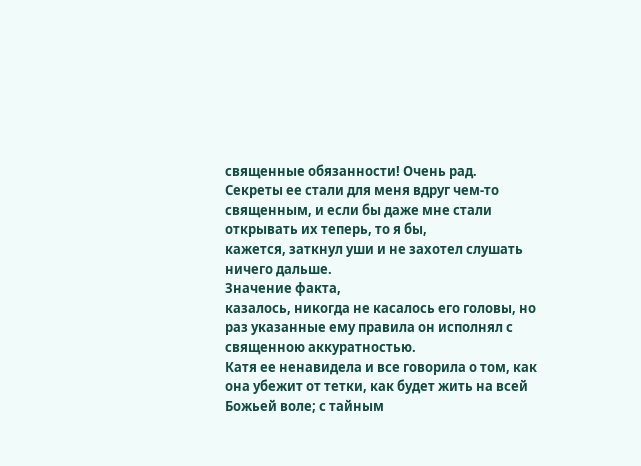священные обязанности! Очень рад.
Секреты ее стали для меня вдруг чем-то
священным, и если бы даже мне стали открывать их теперь, то я бы,
кажется, заткнул уши и не захотел слушать ничего дальше.
Значение факта,
казалось, никогда не касалось его головы, но раз указанные ему правила он исполнял с
священною аккуратностью.
Катя ее ненавидела и все говорила о том, как она убежит от тетки, как будет жить на всей Божьей воле; с тайным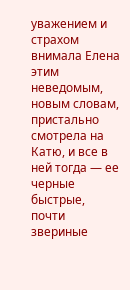уважением и страхом внимала Елена этим неведомым, новым словам, пристально смотрела на Катю, и все в ней тогда — ее черные быстрые, почти звериные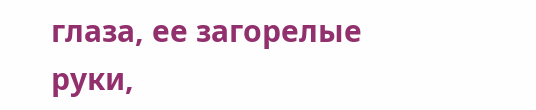глаза, ее загорелые руки,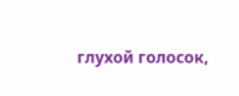глухой голосок,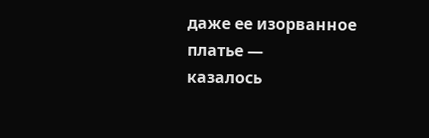даже ее изорванное платье —
казалось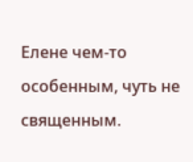Елене чем-то особенным, чуть не
священным.